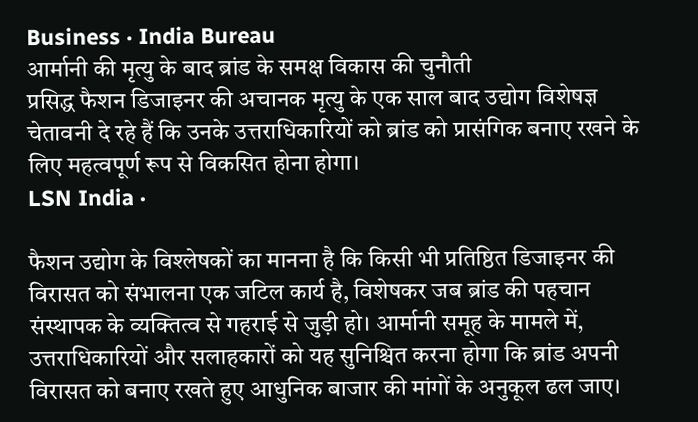Business · India Bureau
आर्मानी की मृत्यु के बाद ब्रांड के समक्ष विकास की चुनौती
प्रसिद्ध फैशन डिजाइनर की अचानक मृत्यु के एक साल बाद उद्योग विशेषज्ञ चेतावनी दे रहे हैं कि उनके उत्तराधिकारियों को ब्रांड को प्रासंगिक बनाए रखने के लिए महत्वपूर्ण रूप से विकसित होना होगा।
LSN India ·

फैशन उद्योग के विश्लेषकों का मानना है कि किसी भी प्रतिष्ठित डिजाइनर की विरासत को संभालना एक जटिल कार्य है, विशेषकर जब ब्रांड की पहचान संस्थापक के व्यक्तित्व से गहराई से जुड़ी हो। आर्मानी समूह के मामले में, उत्तराधिकारियों और सलाहकारों को यह सुनिश्चित करना होगा कि ब्रांड अपनी विरासत को बनाए रखते हुए आधुनिक बाजार की मांगों के अनुकूल ढल जाए।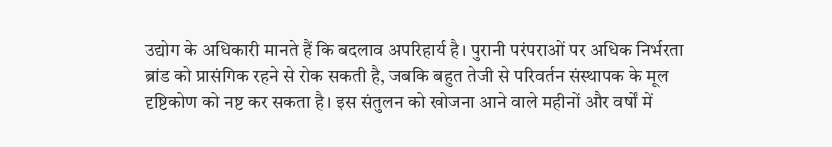उद्योग के अधिकारी मानते हैं कि बदलाव अपरिहार्य है। पुरानी परंपराओं पर अधिक निर्भरता ब्रांड को प्रासंगिक रहने से रोक सकती है, जबकि बहुत तेजी से परिवर्तन संस्थापक के मूल दृष्टिकोण को नष्ट कर सकता है। इस संतुलन को खोजना आने वाले महीनों और वर्षों में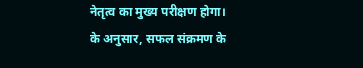नेतृत्व का मुख्य परीक्षण होगा।
के अनुसार, सफल संक्रमण के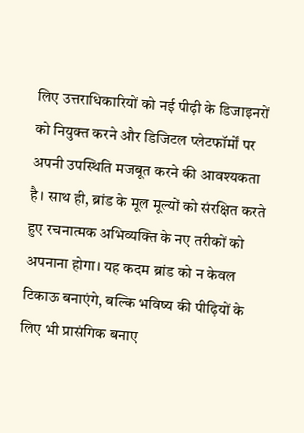लिए उत्तराधिकारियों को नई पीढ़ी के डिजाइनरों को नियुक्त करने और डिजिटल प्लेटफॉर्मों पर अपनी उपस्थिति मजबूत करने की आवश्यकता है। साथ ही, ब्रांड के मूल मूल्यों को संरक्षित करते हुए रचनात्मक अभिव्यक्ति के नए तरीकों को अपनाना होगा। यह कदम ब्रांड को न केवल टिकाऊ बनाएंगे, बल्कि भविष्य की पीढ़ियों के लिए भी प्रासंगिक बनाए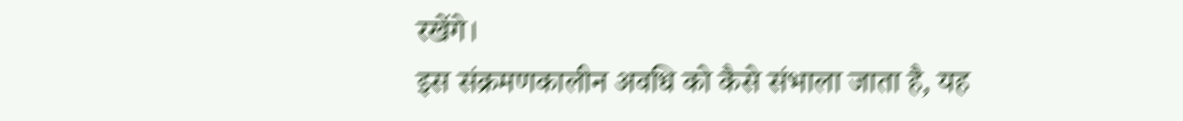रखेंगे।
इस संक्रमणकालीन अवधि को कैसे संभाला जाता है, यह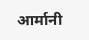आर्मानी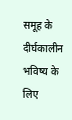समूह के दीर्घकालीन भविष्य के लिए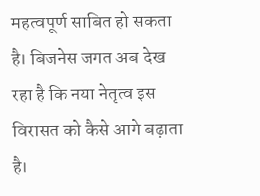महत्वपूर्ण साबित हो सकता है। बिजनेस जगत अब देख रहा है कि नया नेतृत्व इस विरासत को कैसे आगे बढ़ाता है।